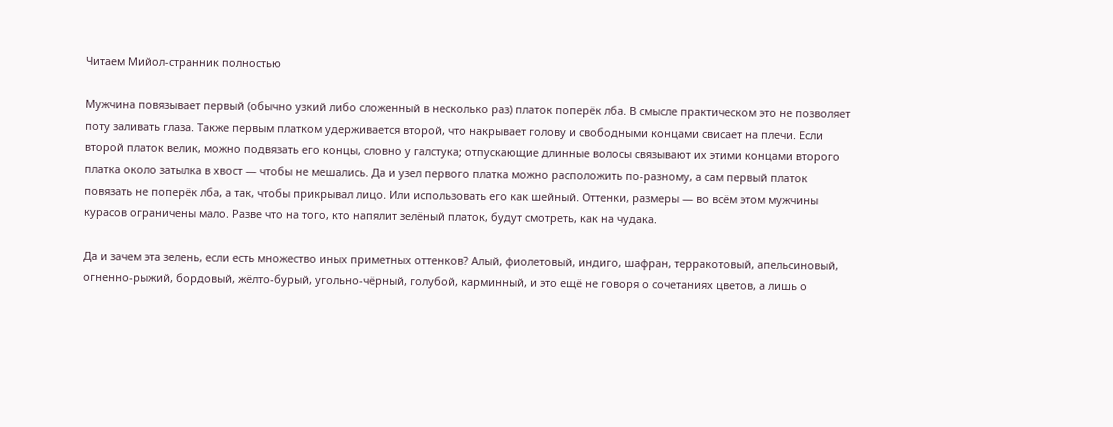Читаем Мийол-странник полностью

Мужчина повязывает первый (обычно узкий либо сложенный в несколько раз) платок поперёк лба. В смысле практическом это не позволяет поту заливать глаза. Также первым платком удерживается второй, что накрывает голову и свободными концами свисает на плечи. Если второй платок велик, можно подвязать его концы, словно у галстука; отпускающие длинные волосы связывают их этими концами второго платка около затылка в хвост — чтобы не мешались. Да и узел первого платка можно расположить по-разному, а сам первый платок повязать не поперёк лба, а так, чтобы прикрывал лицо. Или использовать его как шейный. Оттенки, размеры — во всём этом мужчины курасов ограничены мало. Разве что на того, кто напялит зелёный платок, будут смотреть, как на чудака.

Да и зачем эта зелень, если есть множество иных приметных оттенков? Алый, фиолетовый, индиго, шафран, терракотовый, апельсиновый, огненно-рыжий, бордовый, жёлто-бурый, угольно-чёрный, голубой, карминный, и это ещё не говоря о сочетаниях цветов, а лишь о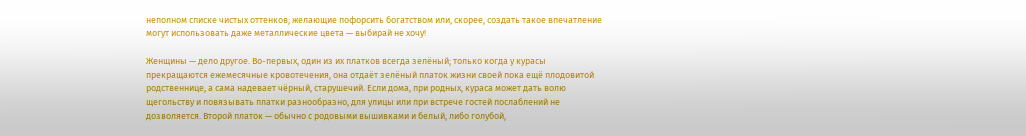неполном списке чистых оттенков; желающие пофорсить богатством или, скорее, создать такое впечатление могут использовать даже металлические цвета — выбирай не хочу!

Женщины — дело другое. Во-первых, один из их платков всегда зелёный; только когда у курасы прекращаются ежемесячные кровотечения, она отдаёт зелёный платок жизни своей пока ещё плодовитой родственнице, а сама надевает чёрный, старушечий. Если дома, при родных, кураса может дать волю щегольству и повязывать платки разнообразно, для улицы или при встрече гостей послаблений не дозволяется. Второй платок — обычно с родовыми вышивками и белый, либо голубой,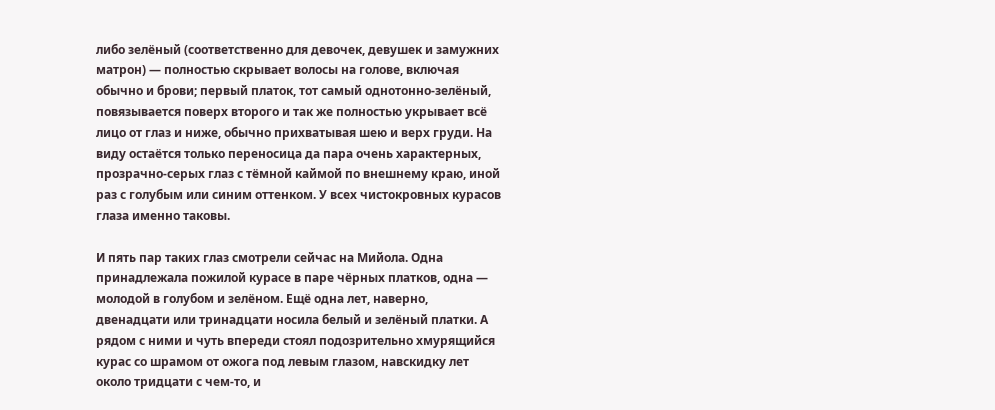либо зелёный (соответственно для девочек, девушек и замужних матрон) — полностью скрывает волосы на голове, включая обычно и брови; первый платок, тот самый однотонно-зелёный, повязывается поверх второго и так же полностью укрывает всё лицо от глаз и ниже, обычно прихватывая шею и верх груди. На виду остаётся только переносица да пара очень характерных, прозрачно-серых глаз с тёмной каймой по внешнему краю, иной раз с голубым или синим оттенком. У всех чистокровных курасов глаза именно таковы.

И пять пар таких глаз смотрели сейчас на Мийола. Одна принадлежала пожилой курасе в паре чёрных платков, одна — молодой в голубом и зелёном. Ещё одна лет, наверно, двенадцати или тринадцати носила белый и зелёный платки. А рядом с ними и чуть впереди стоял подозрительно хмурящийся курас со шрамом от ожога под левым глазом, навскидку лет около тридцати с чем-то, и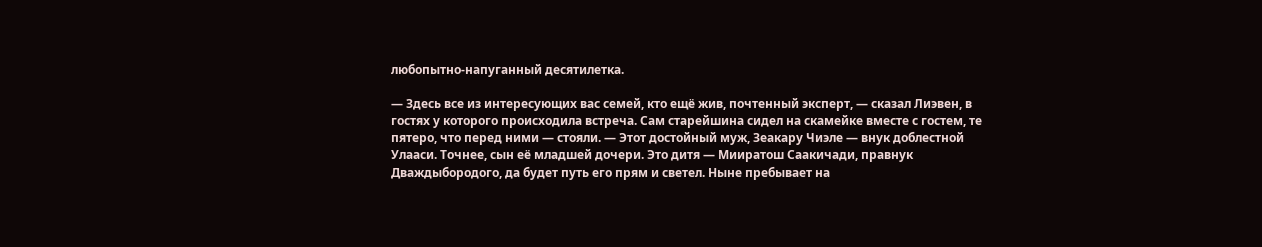любопытно-напуганный десятилетка.

— Здесь все из интересующих вас семей, кто ещё жив, почтенный эксперт, — сказал Лиэвен, в гостях у которого происходила встреча. Сам старейшина сидел на скамейке вместе с гостем, те пятеро, что перед ними — стояли. — Этот достойный муж, Зеакару Чиэле — внук доблестной Улааси. Точнее, сын её младшей дочери. Это дитя — Мииратош Саакичади, правнук Дваждыбородого, да будет путь его прям и светел. Ныне пребывает на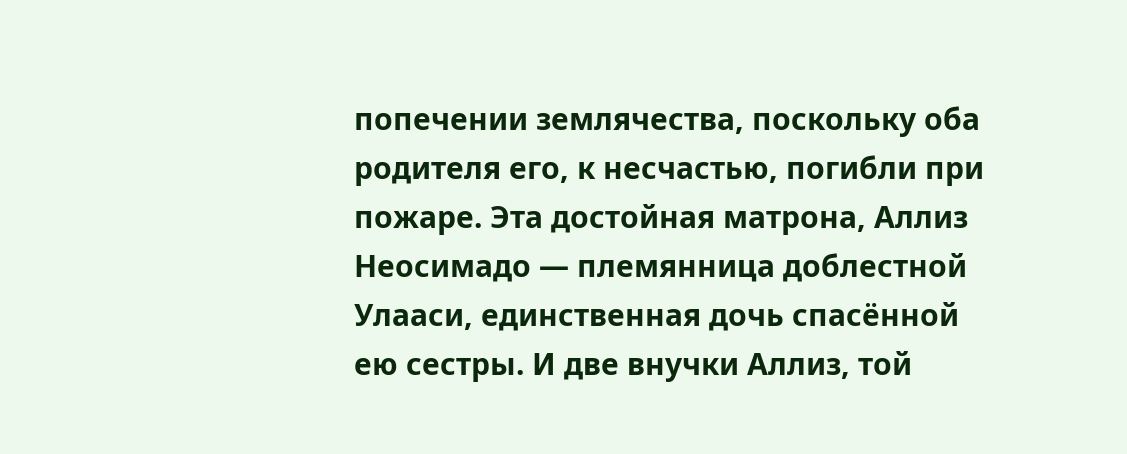попечении землячества, поскольку оба родителя его, к несчастью, погибли при пожаре. Эта достойная матрона, Аллиз Неосимадо — племянница доблестной Улааси, единственная дочь спасённой ею сестры. И две внучки Аллиз, той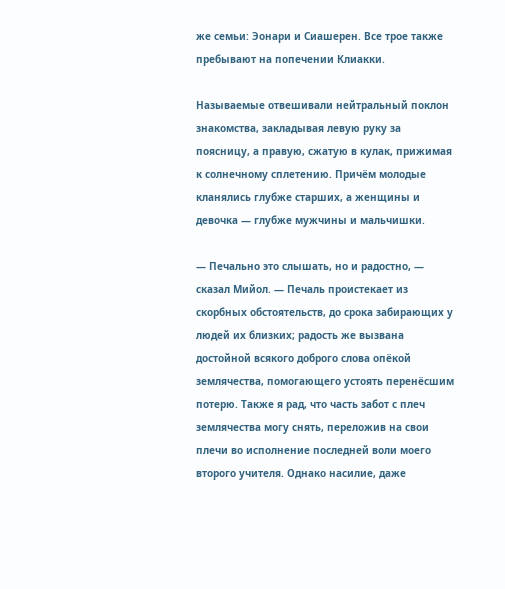же семьи: Эонари и Сиашерен. Все трое также пребывают на попечении Клиакки.

Называемые отвешивали нейтральный поклон знакомства, закладывая левую руку за поясницу, а правую, сжатую в кулак, прижимая к солнечному сплетению. Причём молодые кланялись глубже старших, а женщины и девочка — глубже мужчины и мальчишки.

— Печально это слышать, но и радостно, — сказал Мийол. — Печаль проистекает из скорбных обстоятельств, до срока забирающих у людей их близких; радость же вызвана достойной всякого доброго слова опёкой землячества, помогающего устоять перенёсшим потерю. Также я рад, что часть забот с плеч землячества могу снять, переложив на свои плечи во исполнение последней воли моего второго учителя. Однако насилие, даже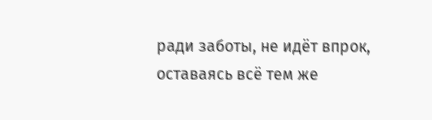ради заботы, не идёт впрок, оставаясь всё тем же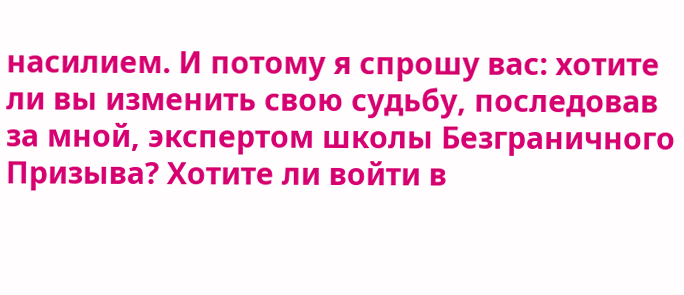насилием. И потому я спрошу вас: хотите ли вы изменить свою судьбу, последовав за мной, экспертом школы Безграничного Призыва? Хотите ли войти в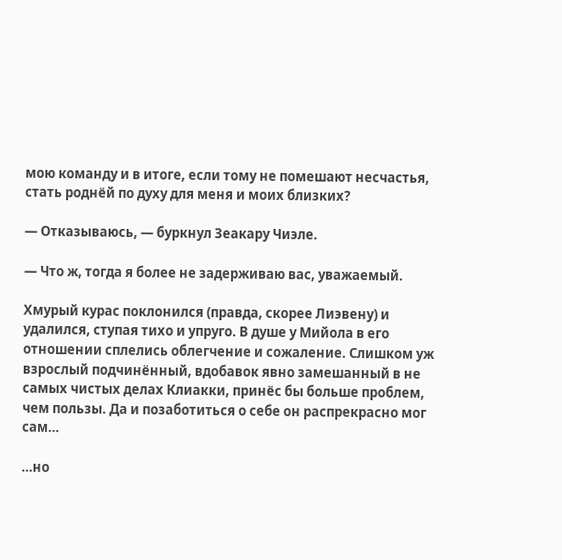мою команду и в итоге, если тому не помешают несчастья, стать роднёй по духу для меня и моих близких?

— Отказываюсь, — буркнул Зеакару Чиэле.

— Что ж, тогда я более не задерживаю вас, уважаемый.

Хмурый курас поклонился (правда, скорее Лиэвену) и удалился, ступая тихо и упруго. В душе у Мийола в его отношении сплелись облегчение и сожаление. Слишком уж взрослый подчинённый, вдобавок явно замешанный в не самых чистых делах Клиакки, принёс бы больше проблем, чем пользы. Да и позаботиться о себе он распрекрасно мог сам…

…но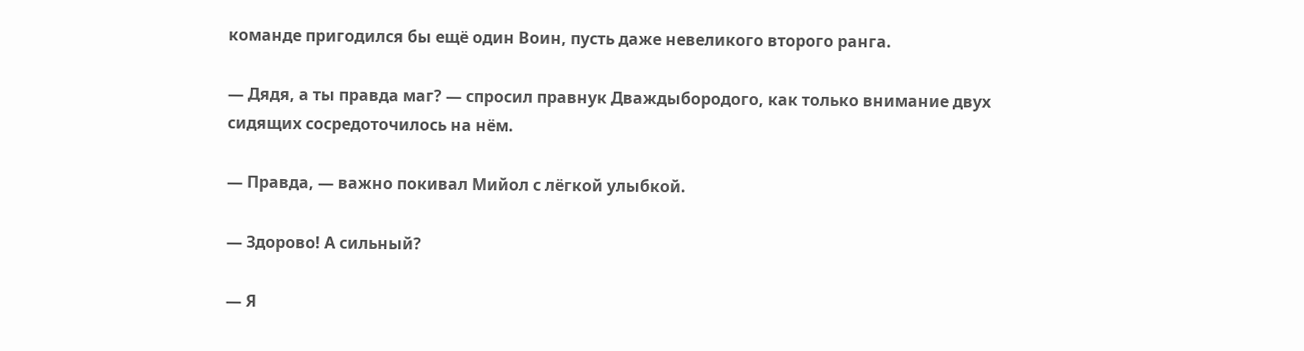команде пригодился бы ещё один Воин, пусть даже невеликого второго ранга.

— Дядя, а ты правда маг? — спросил правнук Дваждыбородого, как только внимание двух сидящих сосредоточилось на нём.

— Правда, — важно покивал Мийол с лёгкой улыбкой.

— Здорово! А сильный?

— Я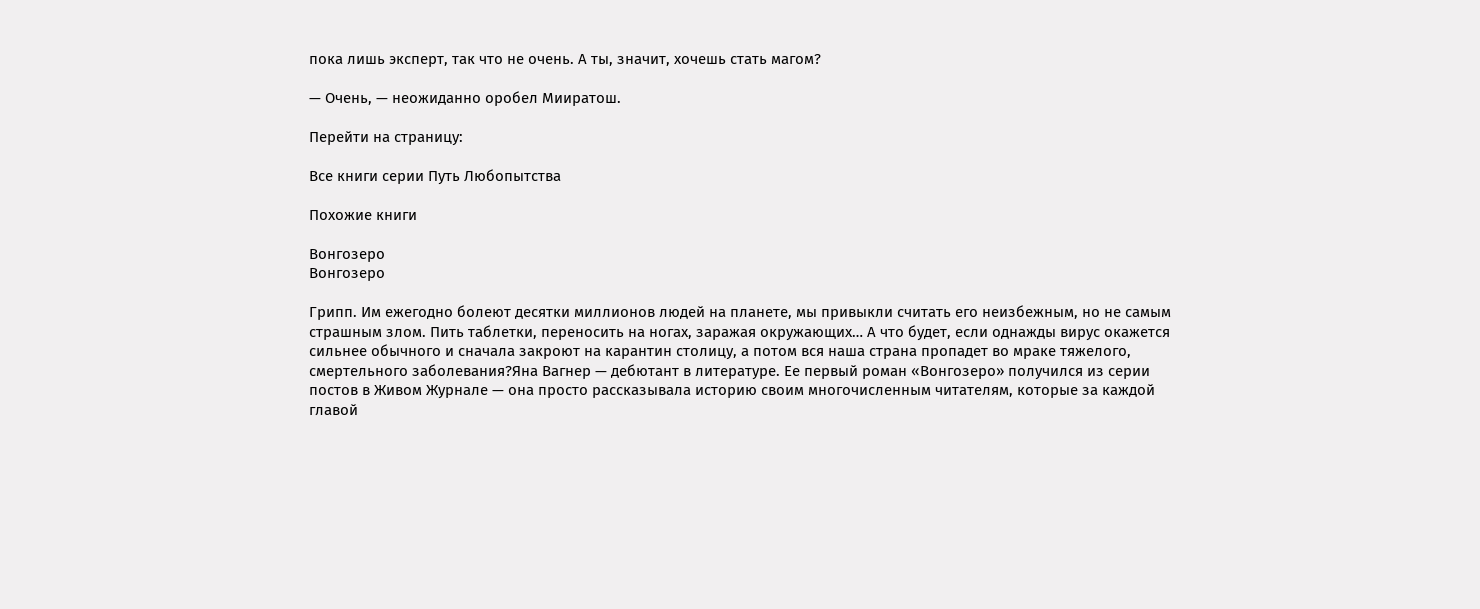пока лишь эксперт, так что не очень. А ты, значит, хочешь стать магом?

— Очень, — неожиданно оробел Мииратош.

Перейти на страницу:

Все книги серии Путь Любопытства

Похожие книги

Вонгозеро
Вонгозеро

Грипп. Им ежегодно болеют десятки миллионов людей на планете, мы привыкли считать его неизбежным, но не самым страшным злом. Пить таблетки, переносить на ногах, заражая окружающих… А что будет, если однажды вирус окажется сильнее обычного и сначала закроют на карантин столицу, а потом вся наша страна пропадет во мраке тяжелого, смертельного заболевания?Яна Вагнер — дебютант в литературе. Ее первый роман «Вонгозеро» получился из серии постов в Живом Журнале — она просто рассказывала историю своим многочисленным читателям, которые за каждой главой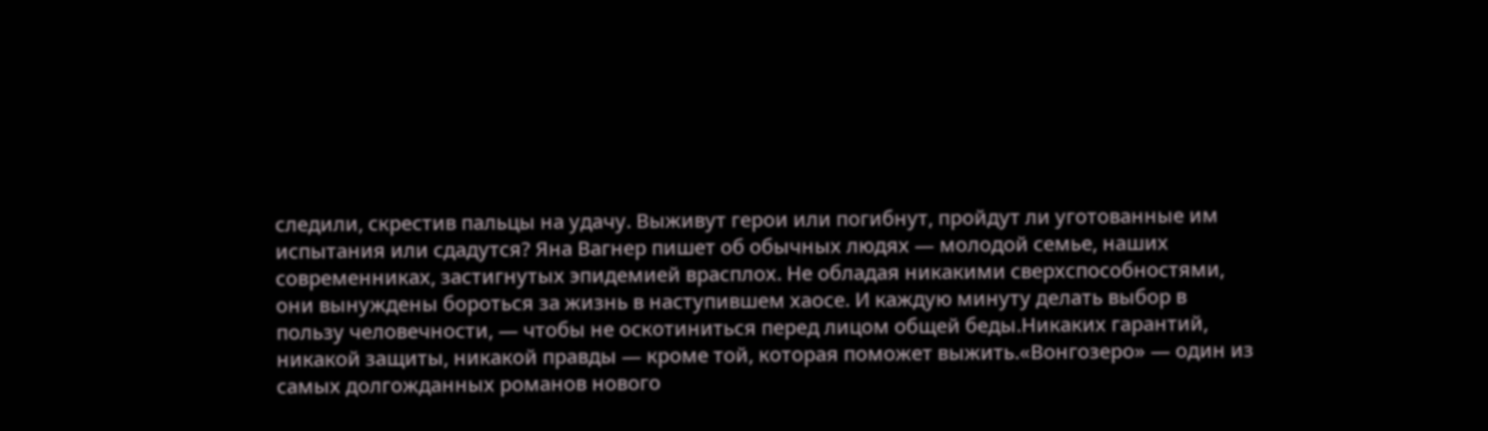следили, скрестив пальцы на удачу. Выживут герои или погибнут, пройдут ли уготованные им испытания или сдадутся? Яна Вагнер пишет об обычных людях — молодой семье, наших современниках, застигнутых эпидемией врасплох. Не обладая никакими сверхспособностями, они вынуждены бороться за жизнь в наступившем хаосе. И каждую минуту делать выбор в пользу человечности, — чтобы не оскотиниться перед лицом общей беды.Никаких гарантий, никакой защиты, никакой правды — кроме той, которая поможет выжить.«Вонгозеро» — один из самых долгожданных романов нового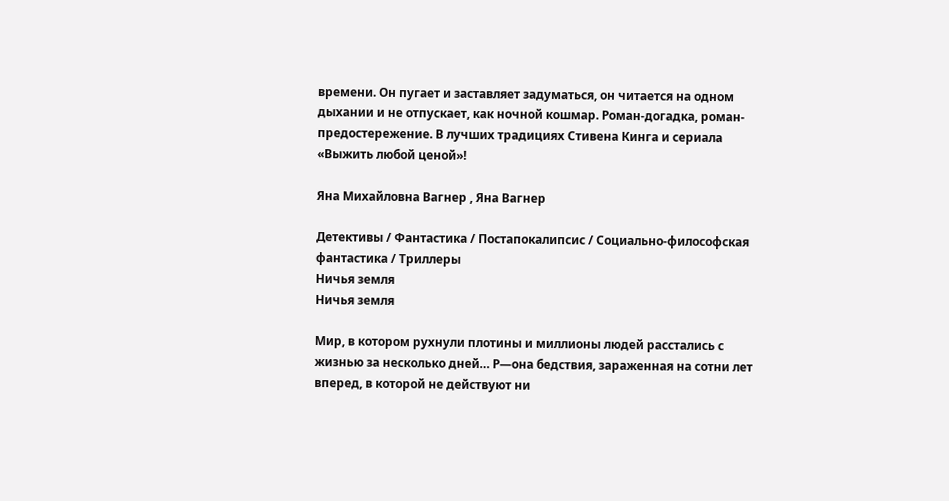времени. Он пугает и заставляет задуматься, он читается на одном дыхании и не отпускает, как ночной кошмар. Роман-догадка, роман-предостережение. В лучших традициях Стивена Кинга и сериала «Выжить любой ценой»!

Яна Михайловна Вагнер , Яна Вагнер

Детективы / Фантастика / Постапокалипсис / Социально-философская фантастика / Триллеры
Ничья земля
Ничья земля

Мир, в котором рухнули плотины и миллионы людей расстались с жизнью за несколько дней… Р—она бедствия, зараженная на сотни лет вперед, в которой не действуют ни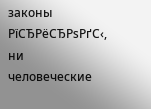законы РїСЂРёСЂРѕРґС‹, ни человеческие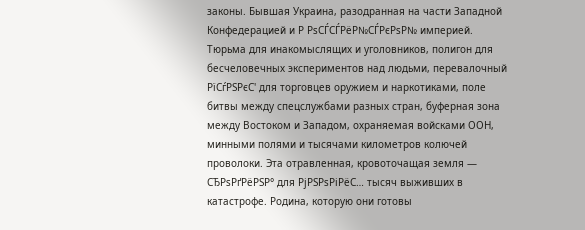законы. Бывшая Украина, разодранная на части Западной Конфедерацией и Р РѕСЃСЃРёР№СЃРєРѕР№ империей. Тюрьма для инакомыслящих и уголовников, полигон для бесчеловечных экспериментов над людьми, перевалочный РїСѓРЅРєС' для торговцев оружием и наркотиками, поле битвы между спецслужбами разных стран, буферная зона между Востоком и Западом, охраняемая войсками ООН, минными полями и тысячами километров колючей проволоки. Эта отравленная, кровоточащая земля — СЂРѕРґРёРЅР° для РјРЅРѕРіРёС… тысяч выживших в катастрофе. Родина, которую они готовы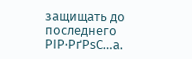защищать до последнего РІР·РґРѕС…а.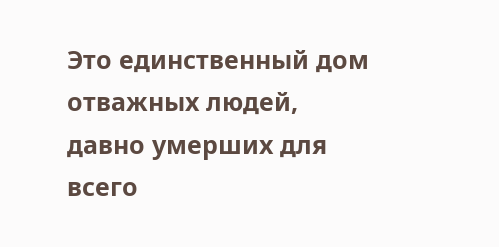Это единственный дом отважных людей, давно умерших для всего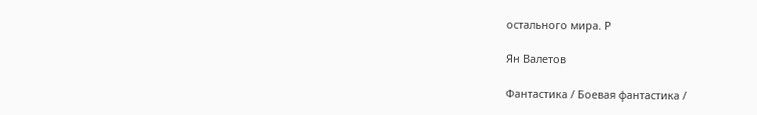остального мира. Р

Ян Валетов

Фантастика / Боевая фантастика /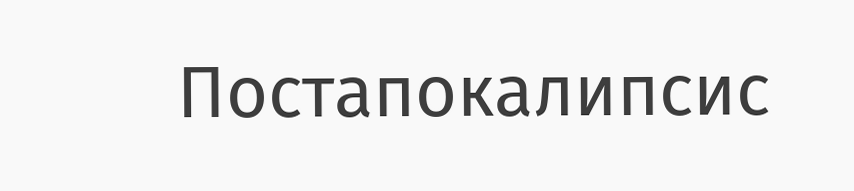Постапокалипсис